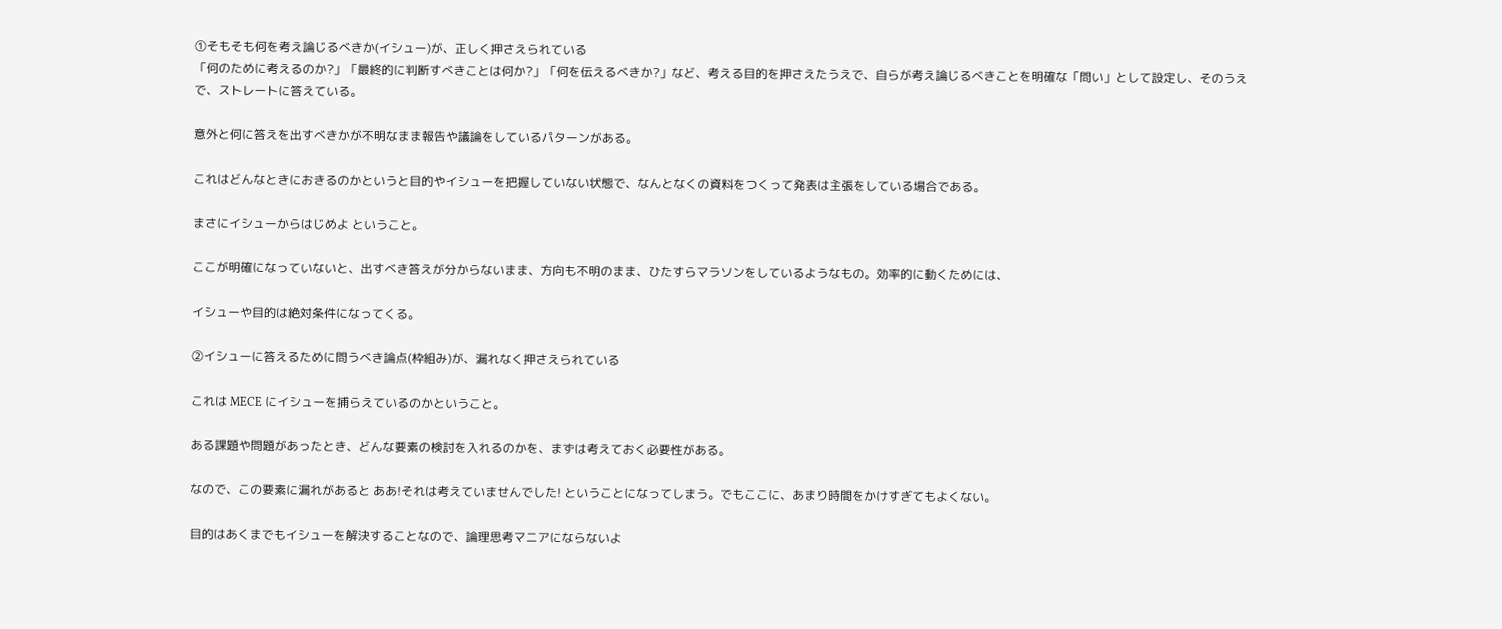①そもそも何を考え論じるべきか(イシュー)が、正しく押さえられている
「何のために考えるのか?」「最終的に判断すべきことは何か?」「何を伝えるべきか?」など、考える目的を押さえたうえで、自らが考え論じるべきことを明確な「問い」として設定し、そのうえで、ストレートに答えている。

意外と何に答えを出すべきかが不明なまま報告や議論をしているパターンがある。

これはどんなときにおきるのかというと目的やイシューを把握していない状態で、なんとなくの資料をつくって発表は主張をしている場合である。

まさにイシューからはじめよ ということ。

ここが明確になっていないと、出すべき答えが分からないまま、方向も不明のまま、ひたすらマラソンをしているようなもの。効率的に動くためには、

イシューや目的は絶対条件になってくる。

②イシューに答えるために問うべき論点(枠組み)が、漏れなく押さえられている

これは MECE にイシューを捕らえているのかということ。

ある課題や問題があったとき、どんな要素の検討を入れるのかを、まずは考えておく必要性がある。

なので、この要素に漏れがあると ああ!それは考えていませんでした! ということになってしまう。でもここに、あまり時間をかけすぎてもよくない。

目的はあくまでもイシューを解決することなので、論理思考マニアにならないよ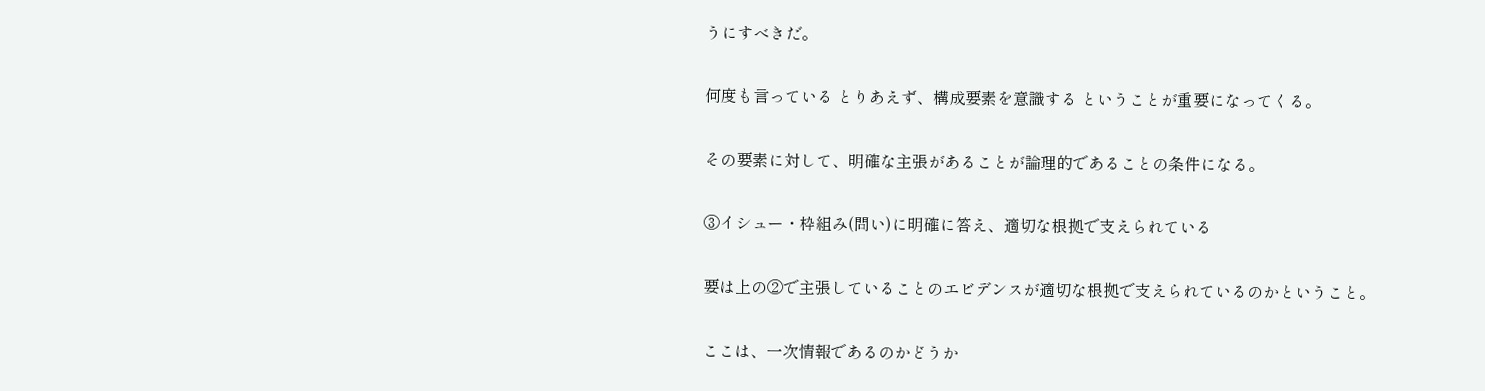うにすべきだ。

何度も言っている とりあえず、構成要素を意識する ということが重要になってくる。

その要素に対して、明確な主張があることが論理的であることの条件になる。

③イシュー・枠組み(問い)に明確に答え、適切な根拠で支えられている

要は上の②で主張していることのエビデンスが適切な根拠で支えられているのかということ。

ここは、一次情報であるのかどうか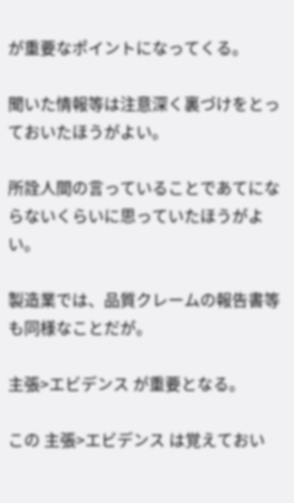が重要なポイントになってくる。

聞いた情報等は注意深く裏づけをとっておいたほうがよい。

所詮人間の言っていることであてにならないくらいに思っていたほうがよい。

製造業では、品質クレームの報告書等も同様なことだが。

主張>エビデンス が重要となる。

この 主張>エビデンス は覚えておい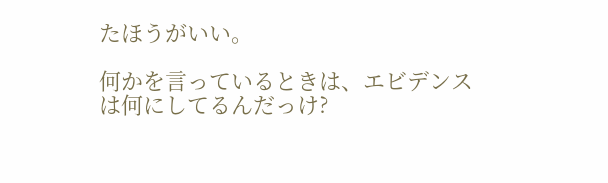たほうがいい。

何かを言っているときは、エビデンスは何にしてるんだっけ?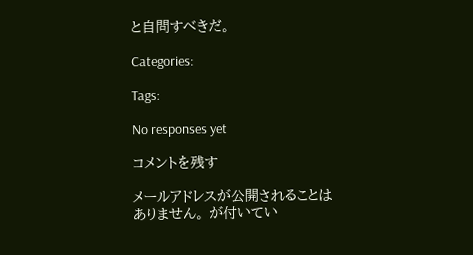と自問すべきだ。

Categories:

Tags:

No responses yet

コメントを残す

メールアドレスが公開されることはありません。 が付いてい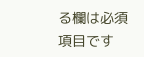る欄は必須項目です